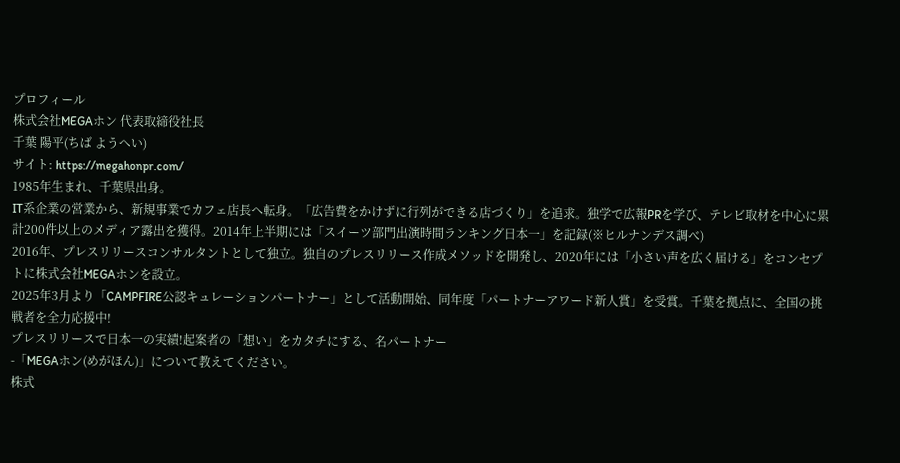プロフィール
株式会社MEGAホン 代表取締役社長
千葉 陽平(ちば ようへい)
サイト: https://megahonpr.com/
1985年生まれ、千葉県出身。
IT系企業の営業から、新規事業でカフェ店長へ転身。「広告費をかけずに行列ができる店づくり」を追求。独学で広報PRを学び、テレビ取材を中心に累計200件以上のメディア露出を獲得。2014年上半期には「スイーツ部門出演時間ランキング日本一」を記録(※ヒルナンデス調べ)
2016年、プレスリリースコンサルタントとして独立。独自のプレスリリース作成メソッドを開発し、2020年には「小さい声を広く届ける」をコンセプトに株式会社MEGAホンを設立。
2025年3月より「CAMPFIRE公認キュレーションパートナー」として活動開始、同年度「パートナーアワード新人賞」を受賞。千葉を拠点に、全国の挑戦者を全力応援中!
プレスリリースで日本一の実績!起案者の「想い」をカタチにする、名パートナー
-「MEGAホン(めがほん)」について教えてください。
株式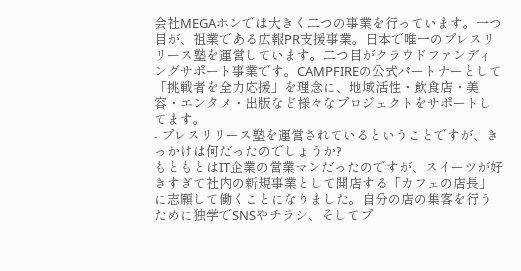会社MEGAホンでは大きく二つの事業を行っています。一つ目が、祖業である広報PR支援事業。日本で唯一のプレスリリース塾を運営しています。二つ目がクラウドファンディングサポート事業です。CAMPFIREの公式パートナーとして「挑戦者を全力応援」を理念に、地域活性・飲食店・美容・エンタメ・出版など様々なプロジェクトをサポートしてます。
- プレスリリース塾を運営されているということですが、きっかけは何だったのでしょうか?
もともとはIT企業の営業マンだったのですが、スイーツが好きすぎて社内の新規事業として開店する「カフェの店長」に志願して働くことになりました。自分の店の集客を行うために独学でSNSやチラシ、そしてプ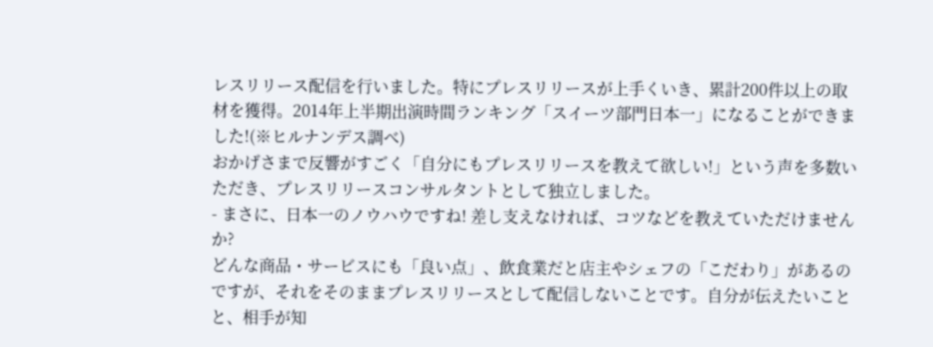レスリリース配信を行いました。特にプレスリリースが上手くいき、累計200件以上の取材を獲得。2014年上半期出演時間ランキング「スイーツ部門日本一」になることができました!(※ヒルナンデス調べ)
おかげさまで反響がすごく「自分にもプレスリリースを教えて欲しい!」という声を多数いただき、プレスリリースコンサルタントとして独立しました。
- まさに、日本一のノウハウですね! 差し支えなければ、コツなどを教えていただけませんか?
どんな商品・サービスにも「良い点」、飲食業だと店主やシェフの「こだわり」があるのですが、それをそのままプレスリリースとして配信しないことです。自分が伝えたいことと、相手が知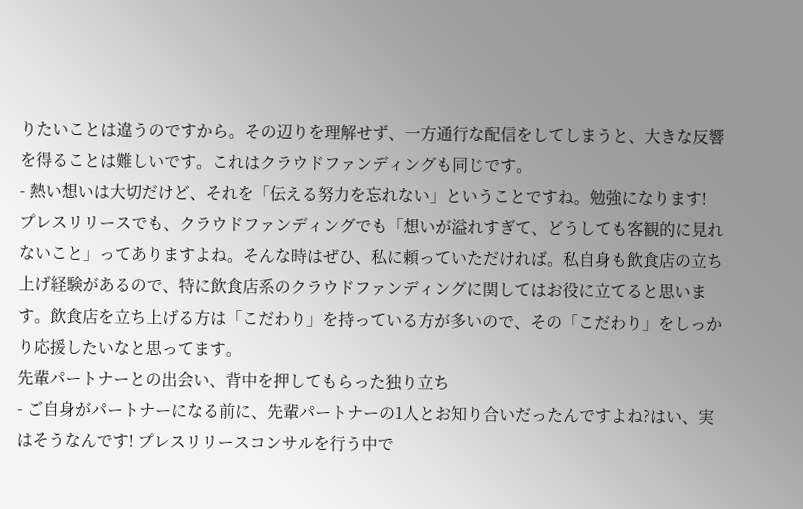りたいことは違うのですから。その辺りを理解せず、一方通行な配信をしてしまうと、大きな反響を得ることは難しいです。これはクラウドファンディングも同じです。
- 熱い想いは大切だけど、それを「伝える努力を忘れない」ということですね。勉強になります!
プレスリリースでも、クラウドファンディングでも「想いが溢れすぎて、どうしても客観的に見れないこと」ってありますよね。そんな時はぜひ、私に頼っていただければ。私自身も飲食店の立ち上げ経験があるので、特に飲食店系のクラウドファンディングに関してはお役に立てると思います。飲食店を立ち上げる方は「こだわり」を持っている方が多いので、その「こだわり」をしっかり応援したいなと思ってます。
先輩パートナーとの出会い、背中を押してもらった独り立ち
- ご自身がパートナーになる前に、先輩パートナーの1人とお知り合いだったんですよね?はい、実はそうなんです! プレスリリースコンサルを行う中で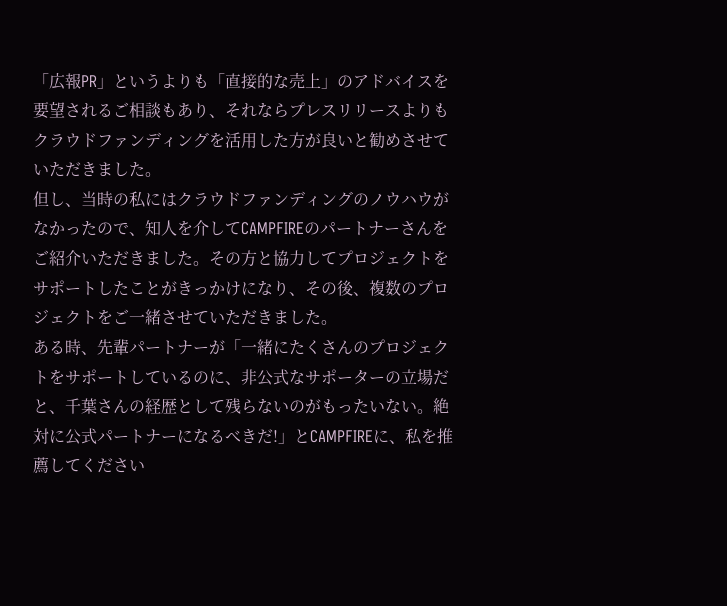「広報PR」というよりも「直接的な売上」のアドバイスを要望されるご相談もあり、それならプレスリリースよりもクラウドファンディングを活用した方が良いと勧めさせていただきました。
但し、当時の私にはクラウドファンディングのノウハウがなかったので、知人を介してCAMPFIREのパートナーさんをご紹介いただきました。その方と協力してプロジェクトをサポートしたことがきっかけになり、その後、複数のプロジェクトをご一緒させていただきました。
ある時、先輩パートナーが「一緒にたくさんのプロジェクトをサポートしているのに、非公式なサポーターの立場だと、千葉さんの経歴として残らないのがもったいない。絶対に公式パートナーになるべきだ!」とCAMPFIREに、私を推薦してください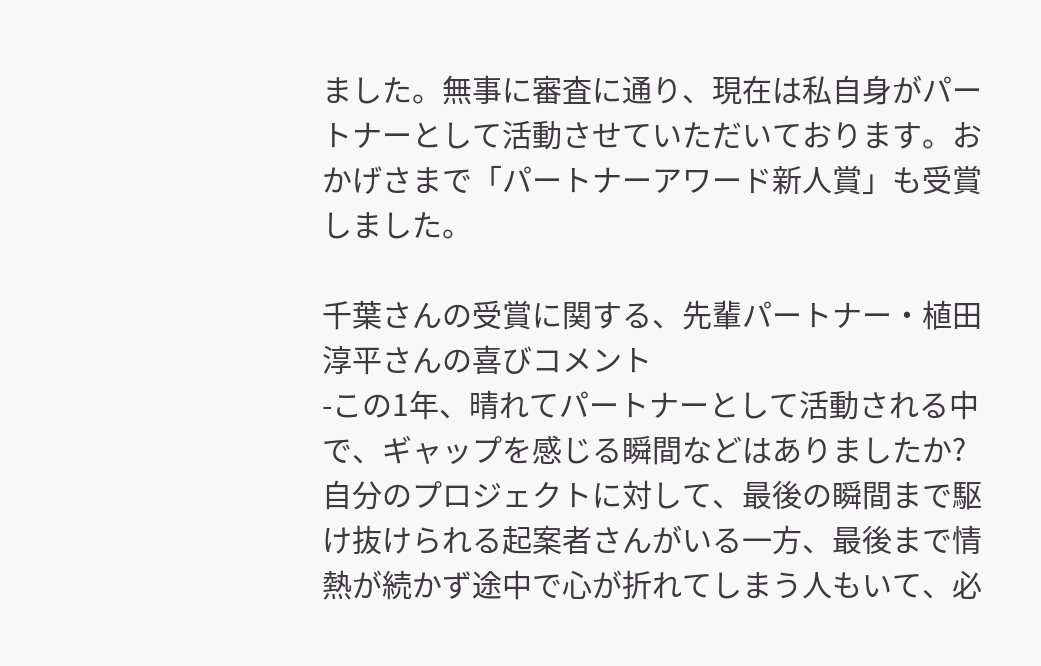ました。無事に審査に通り、現在は私自身がパートナーとして活動させていただいております。おかげさまで「パートナーアワード新人賞」も受賞しました。

千葉さんの受賞に関する、先輩パートナー・植田淳平さんの喜びコメント
-この1年、晴れてパートナーとして活動される中で、ギャップを感じる瞬間などはありましたか?
自分のプロジェクトに対して、最後の瞬間まで駆け抜けられる起案者さんがいる一方、最後まで情熱が続かず途中で心が折れてしまう人もいて、必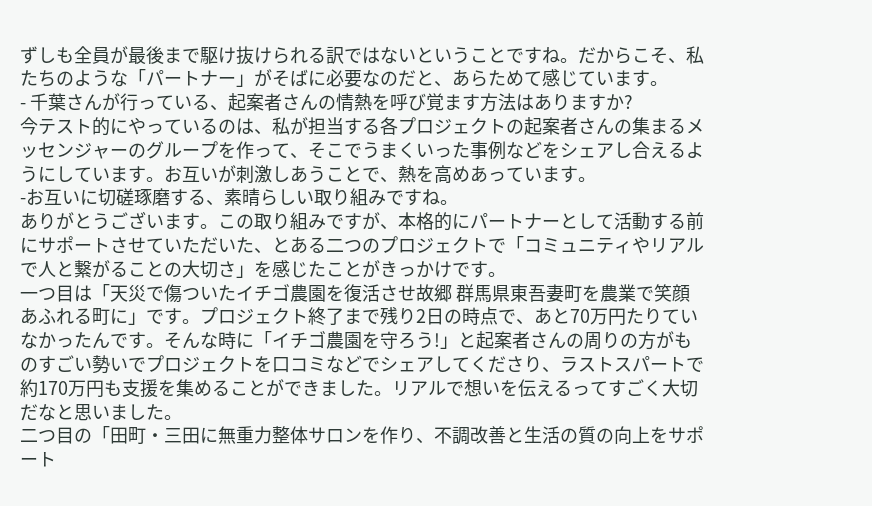ずしも全員が最後まで駆け抜けられる訳ではないということですね。だからこそ、私たちのような「パートナー」がそばに必要なのだと、あらためて感じています。
- 千葉さんが行っている、起案者さんの情熱を呼び覚ます方法はありますか?
今テスト的にやっているのは、私が担当する各プロジェクトの起案者さんの集まるメッセンジャーのグループを作って、そこでうまくいった事例などをシェアし合えるようにしています。お互いが刺激しあうことで、熱を高めあっています。
-お互いに切磋琢磨する、素晴らしい取り組みですね。
ありがとうございます。この取り組みですが、本格的にパートナーとして活動する前にサポートさせていただいた、とある二つのプロジェクトで「コミュニティやリアルで人と繋がることの大切さ」を感じたことがきっかけです。
一つ目は「天災で傷ついたイチゴ農園を復活させ故郷 群馬県東吾妻町を農業で笑顔あふれる町に」です。プロジェクト終了まで残り2日の時点で、あと70万円たりていなかったんです。そんな時に「イチゴ農園を守ろう!」と起案者さんの周りの方がものすごい勢いでプロジェクトを口コミなどでシェアしてくださり、ラストスパートで約170万円も支援を集めることができました。リアルで想いを伝えるってすごく大切だなと思いました。
二つ目の「田町・三田に無重力整体サロンを作り、不調改善と生活の質の向上をサポート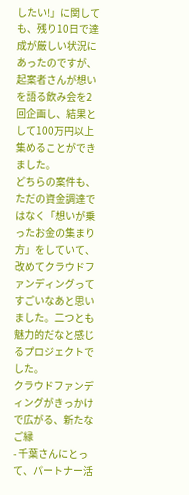したい!」に関しても、残り10日で達成が厳しい状況にあったのですが、起案者さんが想いを語る飲み会を2回企画し、結果として100万円以上集めることができました。
どちらの案件も、ただの資金調達ではなく「想いが乗ったお金の集まり方」をしていて、改めてクラウドファンディングってすごいなあと思いました。二つとも魅力的だなと感じるプロジェクトでした。
クラウドファンディングがきっかけで広がる、新たなご縁
- 千葉さんにとって、パートナー活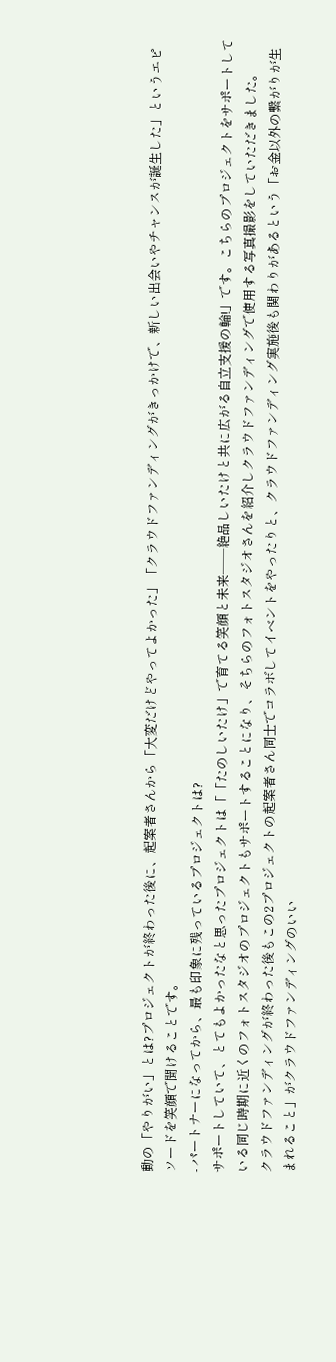動の「やりがい」とは?プロジェクトが終わった後に、起案者さんから「大変だけどやってよかった」「クラウドファンディングがきっかけで、新しい出会いやチャンスが誕生した」というエピソードを笑顔で聞けることです。
- パートナーになってから、最も印象に残っているプロジェクトは?
サポートしていて、とてもよかったなと思ったプロジェクトは「「たのしいたけ」で育てる笑顔と未来──絶品しいたけと共に広がる自立支援の輪!」です。こちらのプロジェクトをサポートしている同じ時期に近くのフォトスタジオのプロジェクトもサポートすることになり、そちらのフォトスタジオさんを紹介しクラウドファンディングで使用する写真撮影をしていただきました。
クラウドファンディングが終わった後もこの2プロジェクトの起案者さん同士でコラボしてイベントをやったりと、クラウドファンディング実施後も関わりがあるという「お金以外の繋がりが生まれること」がクラウドファンディングのいい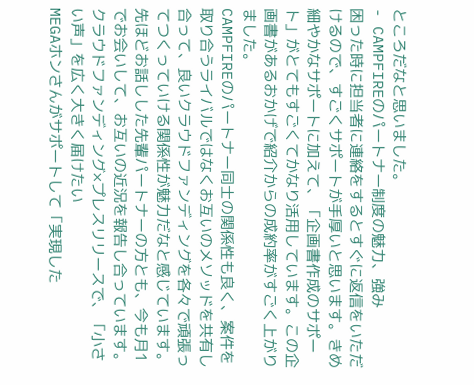ところだなと思いました。
- CAMPFIREのパートナー制度の魅力、強み
困った時に担当者に連絡をするとすぐに返信をいただけるので、すごくサポートが手厚いと思います。きめ細やかなサポートに加えて、「企画書作成のサポート」がとてもすごくてかなり活用しています。この企画書があるおかげで紹介からの成約率がすごく上がりました。
CAMPFIREのパートナー同士の関係性も良く、案件を取り合うライバルではなくお互いのメソッドを共有し合って、良いクラウドファンディングを各々で頑張ってつくっていける関係性が魅力だなと感じています。先ほどお話しした先輩パートナーの方とも、今も月1でお会いして、お互いの近況を報告し合っています。
クラウドファンディング×プレスリリースで、「小さい声」を広く大きく届けたい
MEGAホンさんがサポートして「実現した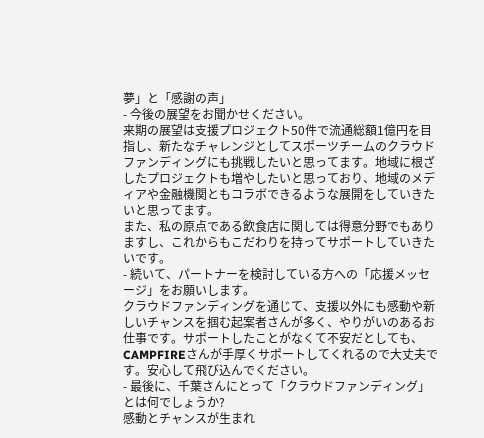夢」と「感謝の声」
- 今後の展望をお聞かせください。
来期の展望は支援プロジェクト50件で流通総額1億円を目指し、新たなチャレンジとしてスポーツチームのクラウドファンディングにも挑戦したいと思ってます。地域に根ざしたプロジェクトも増やしたいと思っており、地域のメディアや金融機関ともコラボできるような展開をしていきたいと思ってます。
また、私の原点である飲食店に関しては得意分野でもありますし、これからもこだわりを持ってサポートしていきたいです。
- 続いて、パートナーを検討している方への「応援メッセージ」をお願いします。
クラウドファンディングを通じて、支援以外にも感動や新しいチャンスを掴む起案者さんが多く、やりがいのあるお仕事です。サポートしたことがなくて不安だとしても、CAMPFIREさんが手厚くサポートしてくれるので大丈夫です。安心して飛び込んでください。
- 最後に、千葉さんにとって「クラウドファンディング」とは何でしょうか?
感動とチャンスが生まれ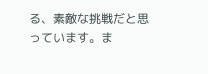る、素敵な挑戦だと思っています。ま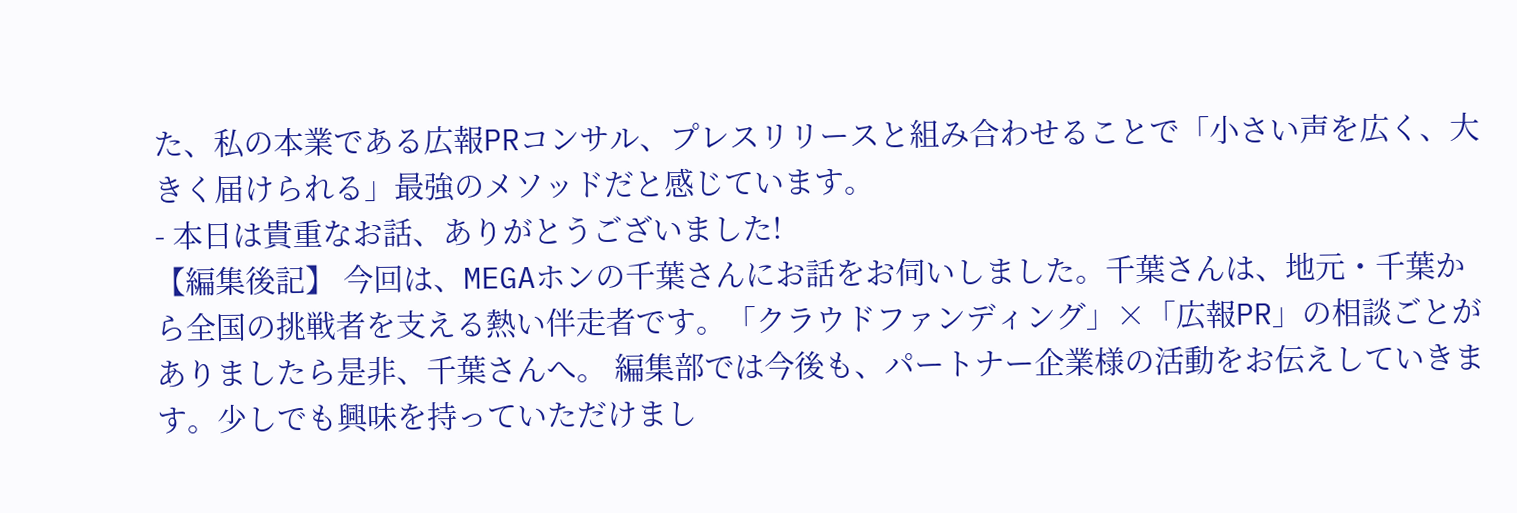た、私の本業である広報PRコンサル、プレスリリースと組み合わせることで「小さい声を広く、大きく届けられる」最強のメソッドだと感じています。
- 本日は貴重なお話、ありがとうございました!
【編集後記】 今回は、MEGAホンの千葉さんにお話をお伺いしました。千葉さんは、地元・千葉から全国の挑戦者を支える熱い伴走者です。「クラウドファンディング」×「広報PR」の相談ごとがありましたら是非、千葉さんへ。 編集部では今後も、パートナー企業様の活動をお伝えしていきます。少しでも興味を持っていただけまし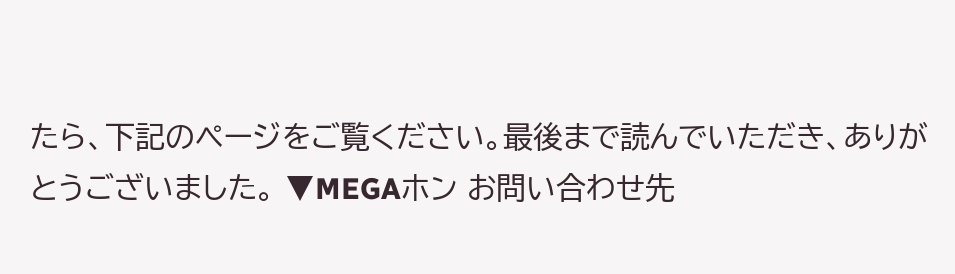たら、下記のページをご覧ください。最後まで読んでいただき、ありがとうございました。 ▼MEGAホン お問い合わせ先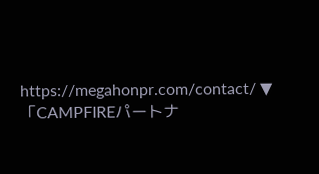https://megahonpr.com/contact/ ▼「CAMPFIREパートナ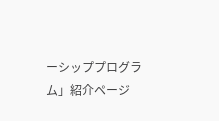ーシッププログラム」紹介ページ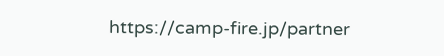https://camp-fire.jp/partner